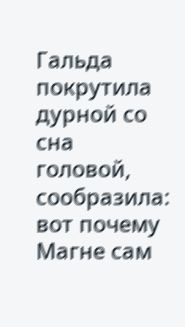Гальда покрутила дурной со сна головой, сообразила: вот почему Магне сам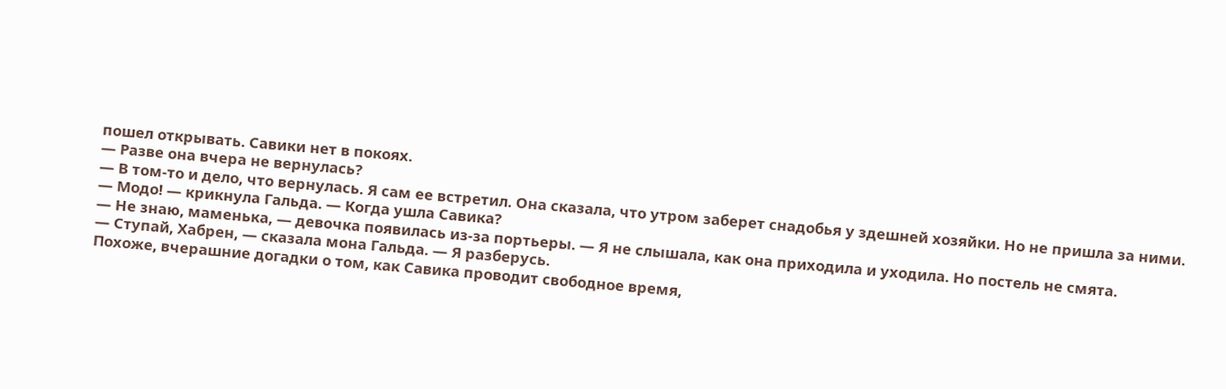пошел открывать. Савики нет в покоях.
— Разве она вчера не вернулась?
— В том-то и дело, что вернулась. Я сам ее встретил. Она сказала, что утром заберет снадобья у здешней хозяйки. Но не пришла за ними.
— Модо! — крикнула Гальда. — Когда ушла Савика?
— Не знаю, маменька, — девочка появилась из-за портьеры. — Я не слышала, как она приходила и уходила. Но постель не смята.
— Ступай, Хабрен, — сказала мона Гальда. — Я разберусь.
Похоже, вчерашние догадки о том, как Савика проводит свободное время,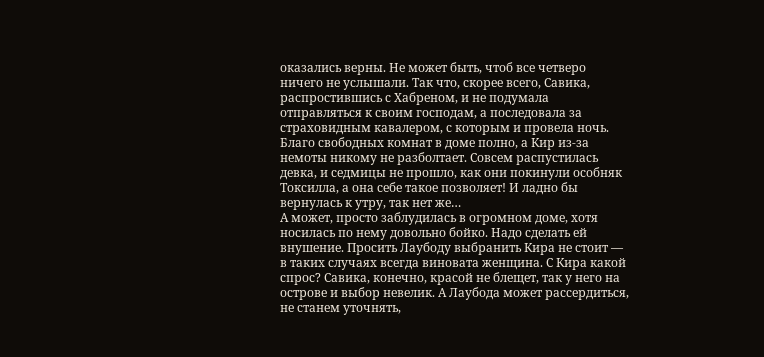оказались верны. Не может быть, чтоб все четверо ничего не услышали. Так что, скорее всего, Савика, распростившись с Хабреном, и не подумала отправляться к своим господам, а последовала за страховидным кавалером, с которым и провела ночь. Благо свободных комнат в доме полно, а Кир из-за немоты никому не разболтает. Совсем распустилась девка, и седмицы не прошло, как они покинули особняк Токсилла, а она себе такое позволяет! И ладно бы вернулась к утру, так нет же…
А может, просто заблудилась в огромном доме, хотя носилась по нему довольно бойко. Надо сделать ей внушение. Просить Лаубоду выбранить Кира не стоит — в таких случаях всегда виновата женщина. С Кира какой спрос? Савика, конечно, красой не блещет, так у него на острове и выбор невелик. А Лаубода может рассердиться, не станем уточнять,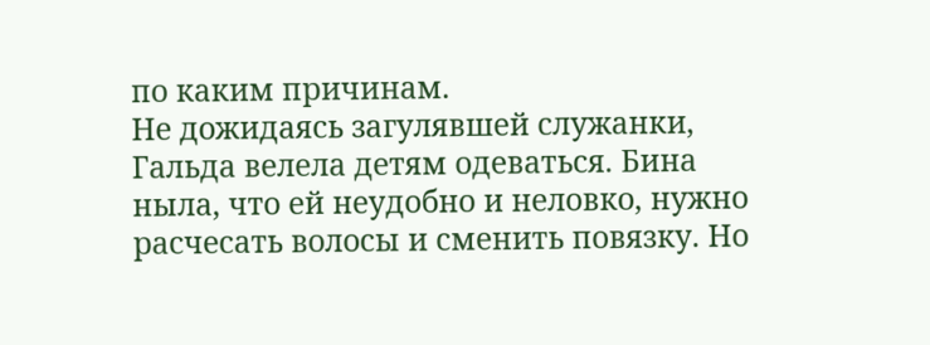по каким причинам.
Не дожидаясь загулявшей служанки, Гальда велела детям одеваться. Бина ныла, что ей неудобно и неловко, нужно расчесать волосы и сменить повязку. Но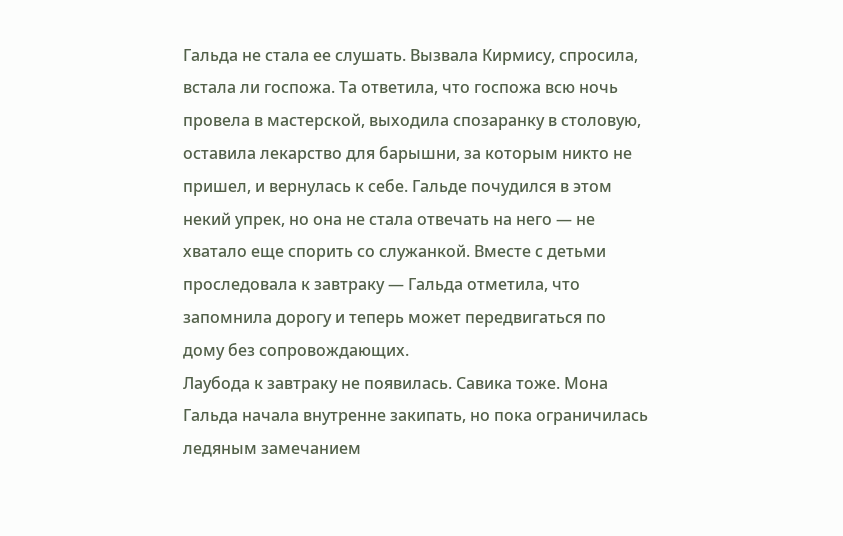Гальда не стала ее слушать. Вызвала Кирмису, спросила, встала ли госпожа. Та ответила, что госпожа всю ночь провела в мастерской, выходила спозаранку в столовую, оставила лекарство для барышни, за которым никто не пришел, и вернулась к себе. Гальде почудился в этом некий упрек, но она не стала отвечать на него — не хватало еще спорить со служанкой. Вместе с детьми проследовала к завтраку — Гальда отметила, что запомнила дорогу и теперь может передвигаться по дому без сопровождающих.
Лаубода к завтраку не появилась. Савика тоже. Мона Гальда начала внутренне закипать, но пока ограничилась ледяным замечанием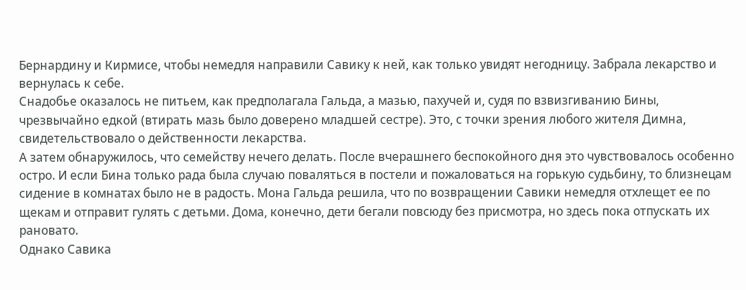Бернардину и Кирмисе, чтобы немедля направили Савику к ней, как только увидят негодницу. Забрала лекарство и вернулась к себе.
Снадобье оказалось не питьем, как предполагала Гальда, а мазью, пахучей и, судя по взвизгиванию Бины, чрезвычайно едкой (втирать мазь было доверено младшей сестре). Это, с точки зрения любого жителя Димна, свидетельствовало о действенности лекарства.
А затем обнаружилось, что семейству нечего делать. После вчерашнего беспокойного дня это чувствовалось особенно остро. И если Бина только рада была случаю поваляться в постели и пожаловаться на горькую судьбину, то близнецам сидение в комнатах было не в радость. Мона Гальда решила, что по возвращении Савики немедля отхлещет ее по щекам и отправит гулять с детьми. Дома, конечно, дети бегали повсюду без присмотра, но здесь пока отпускать их рановато.
Однако Савика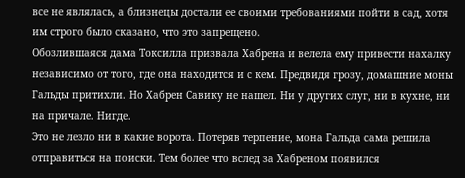все не являлась, а близнецы достали ее своими требованиями пойти в сад, хотя им строго было сказано, что это запрещено.
Обозлившаяся дама Токсилла призвала Хабрена и велела ему привести нахалку независимо от того, где она находится и с кем. Предвидя грозу, домашние моны Гальды притихли. Но Хабрен Савику не нашел. Ни у других слуг, ни в кухне, ни на причале. Нигде.
Это не лезло ни в какие ворота. Потеряв терпение, мона Гальда сама решила отправиться на поиски. Тем более что вслед за Хабреном появился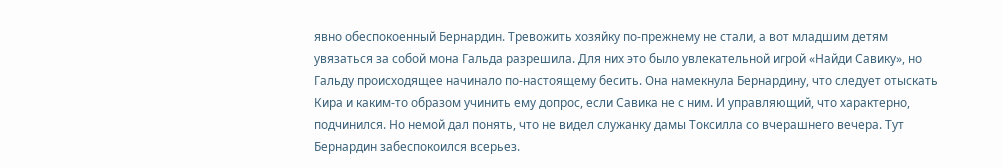явно обеспокоенный Бернардин. Тревожить хозяйку по-прежнему не стали, а вот младшим детям увязаться за собой мона Гальда разрешила. Для них это было увлекательной игрой «Найди Савику», но Гальду происходящее начинало по-настоящему бесить. Она намекнула Бернардину, что следует отыскать Кира и каким-то образом учинить ему допрос, если Савика не с ним. И управляющий, что характерно, подчинился. Но немой дал понять, что не видел служанку дамы Токсилла со вчерашнего вечера. Тут Бернардин забеспокоился всерьез.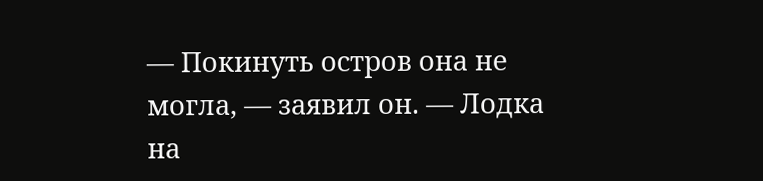— Покинуть остров она не могла, — заявил он. — Лодка на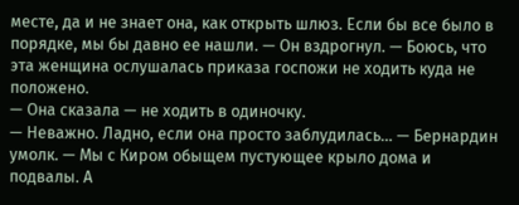месте, да и не знает она, как открыть шлюз. Если бы все было в порядке, мы бы давно ее нашли. — Он вздрогнул. — Боюсь, что эта женщина ослушалась приказа госпожи не ходить куда не положено.
— Она сказала — не ходить в одиночку.
— Неважно. Ладно, если она просто заблудилась… — Бернардин умолк. — Мы с Киром обыщем пустующее крыло дома и подвалы. А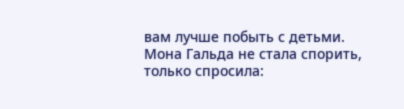вам лучше побыть с детьми.
Мона Гальда не стала спорить, только спросила: